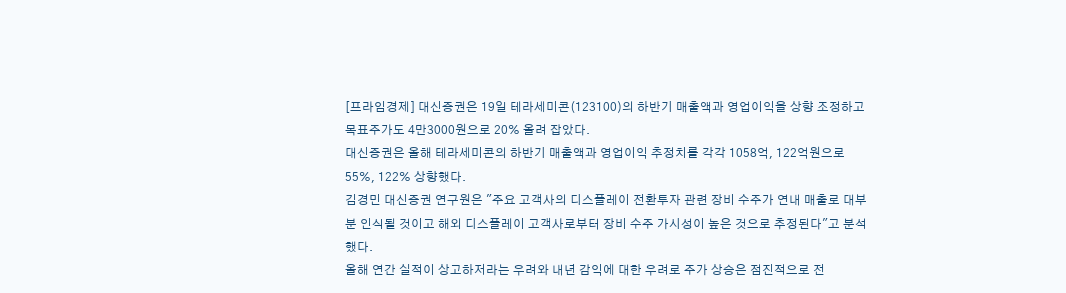[프라임경제] 대신증권은 19일 테라세미콘(123100)의 하반기 매출액과 영업이익을 상향 조정하고 목표주가도 4만3000원으로 20% 올려 잡았다.
대신증권은 올해 테라세미콘의 하반기 매출액과 영업이익 추정치를 각각 1058억, 122억원으로 55%, 122% 상향했다.
김경민 대신증권 연구원은 "주요 고객사의 디스플레이 전환투자 관련 장비 수주가 연내 매출로 대부분 인식될 것이고 해외 디스플레이 고객사로부터 장비 수주 가시성이 높은 것으로 추정된다"고 분석했다.
올해 연간 실적이 상고하저라는 우려와 내년 감익에 대한 우려로 주가 상승은 점진적으로 전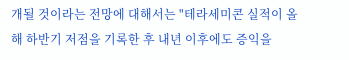개될 것이라는 전망에 대해서는 "테라세미콘 실적이 올해 하반기 저점을 기록한 후 내년 이후에도 증익을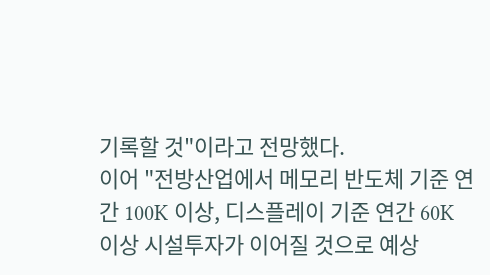기록할 것"이라고 전망했다.
이어 "전방산업에서 메모리 반도체 기준 연간 100K 이상, 디스플레이 기준 연간 60K 이상 시설투자가 이어질 것으로 예상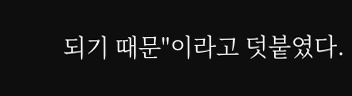되기 때문"이라고 덧붙였다.